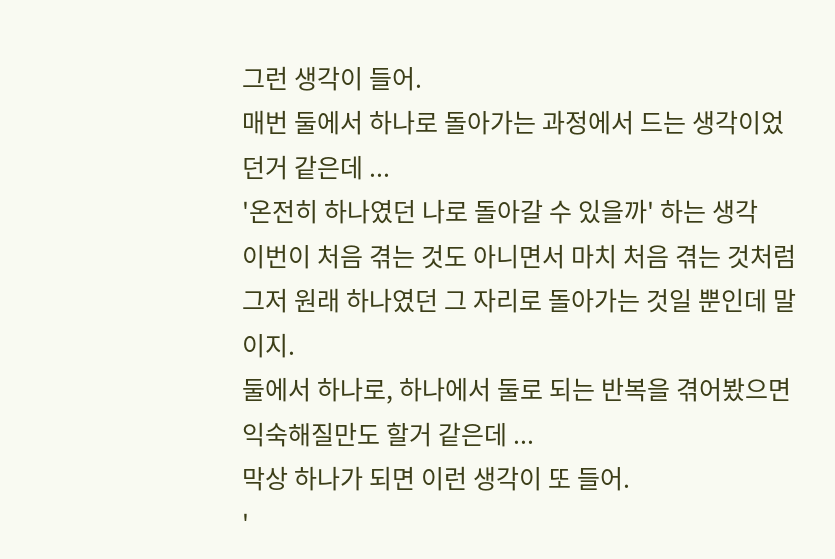그런 생각이 들어.
매번 둘에서 하나로 돌아가는 과정에서 드는 생각이었던거 같은데 ...
'온전히 하나였던 나로 돌아갈 수 있을까' 하는 생각
이번이 처음 겪는 것도 아니면서 마치 처음 겪는 것처럼
그저 원래 하나였던 그 자리로 돌아가는 것일 뿐인데 말이지.
둘에서 하나로, 하나에서 둘로 되는 반복을 겪어봤으면 익숙해질만도 할거 같은데 ...
막상 하나가 되면 이런 생각이 또 들어.
'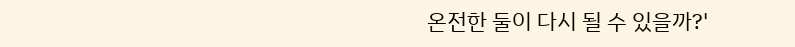온전한 둘이 다시 될 수 있을까?'